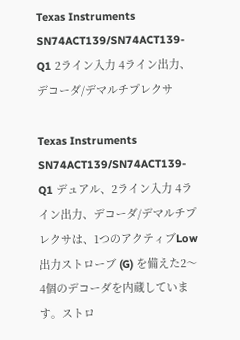Texas Instruments SN74ACT139/SN74ACT139-Q1 2ライン入力 4ライン出力、デコーダ/デマルチプレクサ

Texas Instruments SN74ACT139/SN74ACT139-Q1 デュアル、2ライン入力 4ライン出力、デコーダ/デマルチプレクサは、1つのアクティブLow出力ストローブ (G) を備えた2〜4個のデコーダを内蔵しています。ストロ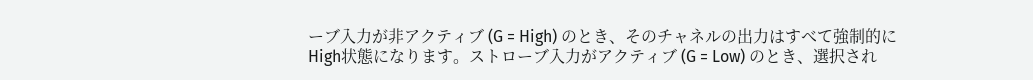ーブ入力が非アクティブ (G = High) のとき、そのチャネルの出力はすべて強制的にHigh状態になります。ストローブ入力がアクティブ (G = Low) のとき、選択され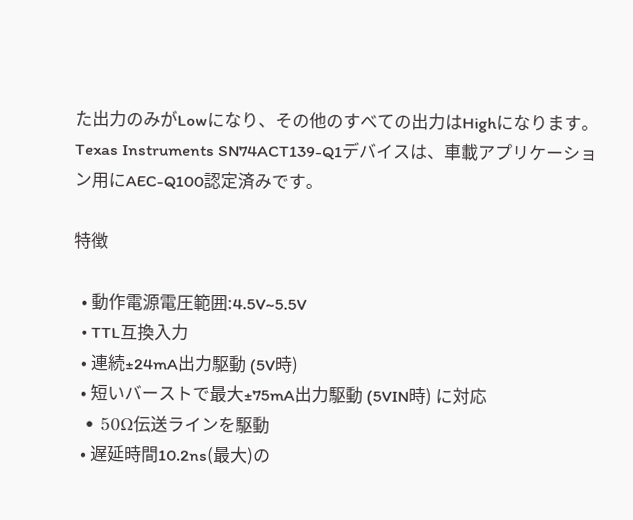た出力のみがLowになり、その他のすべての出力はHighになります。Texas Instruments SN74ACT139-Q1デバイスは、車載アプリケーション用にAEC-Q100認定済みです。

特徴

  • 動作電源電圧範囲:4.5V~5.5V
  • TTL互換入力
  • 連続±24mA出力駆動 (5V時)
  • 短いバーストで最大±75mA出力駆動 (5VIN時) に対応
  • 50Ω伝送ラインを駆動
  • 遅延時間10.2ns(最大)の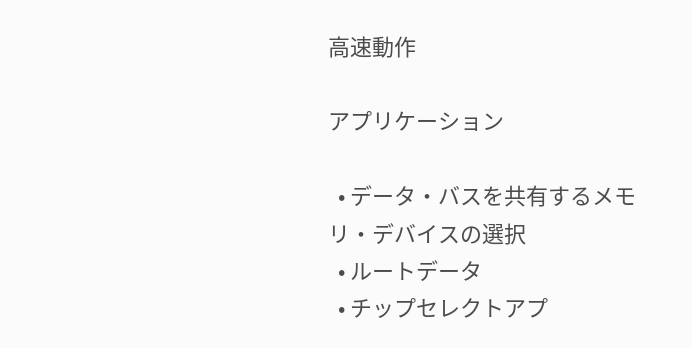高速動作

アプリケーション

  • データ・バスを共有するメモリ・デバイスの選択
  • ルートデータ
  • チップセレクトアプ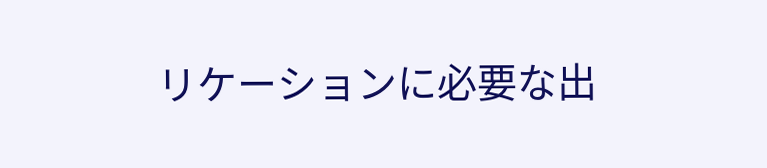リケーションに必要な出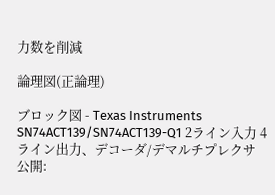力数を削減

論理図(正論理)

ブロック図 - Texas Instruments SN74ACT139/SN74ACT139-Q1 2ライン入力 4ライン出力、デコーダ/デマルチプレクサ
公開: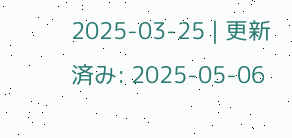2025-03-25 | 更新済み: 2025-05-06